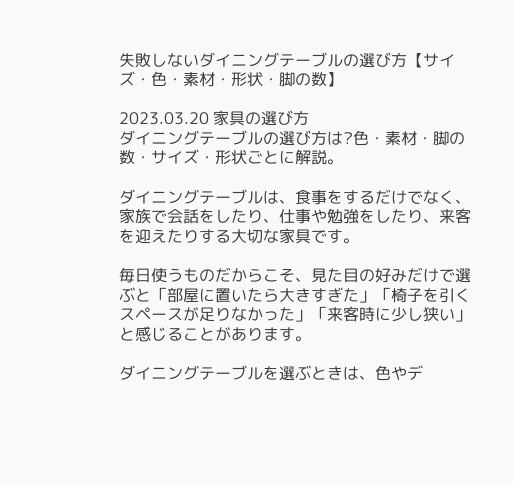失敗しないダイニングテーブルの選び方【サイズ・色・素材・形状・脚の数】

2023.03.20 家具の選び方
ダイニングテーブルの選び方は?色・素材・脚の数・サイズ・形状ごとに解説。

ダイニングテーブルは、食事をするだけでなく、家族で会話をしたり、仕事や勉強をしたり、来客を迎えたりする大切な家具です。

毎日使うものだからこそ、見た目の好みだけで選ぶと「部屋に置いたら大きすぎた」「椅子を引くスペースが足りなかった」「来客時に少し狭い」と感じることがあります。

ダイニングテーブルを選ぶときは、色やデ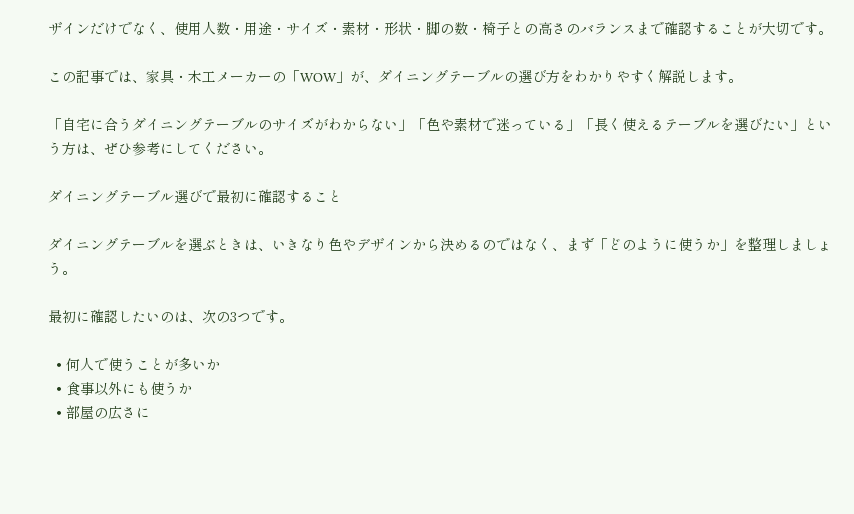ザインだけでなく、使用人数・用途・サイズ・素材・形状・脚の数・椅子との高さのバランスまで確認することが大切です。

この記事では、家具・木工メーカーの「WOW」が、ダイニングテーブルの選び方をわかりやすく解説します。

「自宅に合うダイニングテーブルのサイズがわからない」「色や素材で迷っている」「長く使えるテーブルを選びたい」という方は、ぜひ参考にしてください。

ダイニングテーブル選びで最初に確認すること

ダイニングテーブルを選ぶときは、いきなり色やデザインから決めるのではなく、まず「どのように使うか」を整理しましょう。

最初に確認したいのは、次の3つです。

  • 何人で使うことが多いか
  • 食事以外にも使うか
  • 部屋の広さに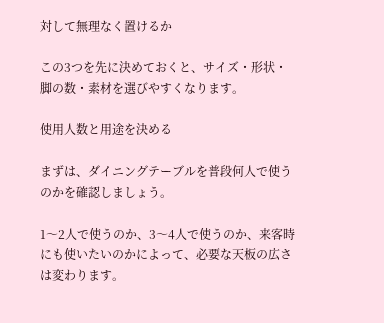対して無理なく置けるか

この3つを先に決めておくと、サイズ・形状・脚の数・素材を選びやすくなります。

使用人数と用途を決める

まずは、ダイニングテーブルを普段何人で使うのかを確認しましょう。

1〜2人で使うのか、3〜4人で使うのか、来客時にも使いたいのかによって、必要な天板の広さは変わります。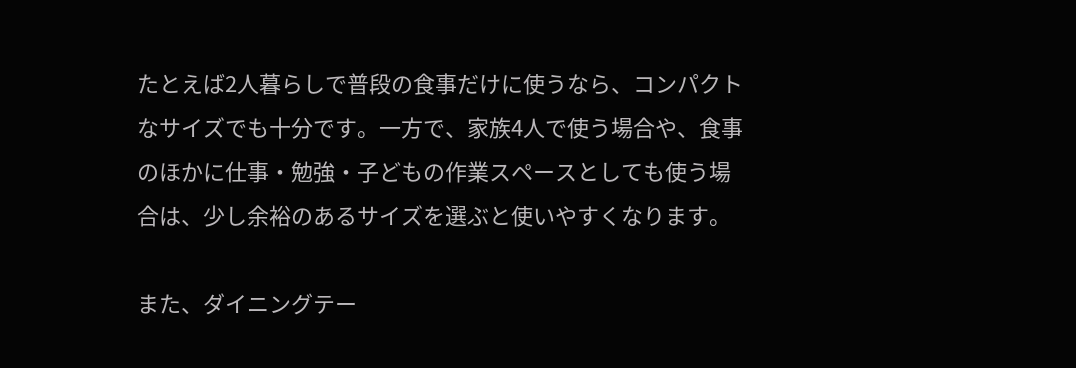たとえば2人暮らしで普段の食事だけに使うなら、コンパクトなサイズでも十分です。一方で、家族4人で使う場合や、食事のほかに仕事・勉強・子どもの作業スペースとしても使う場合は、少し余裕のあるサイズを選ぶと使いやすくなります。

また、ダイニングテー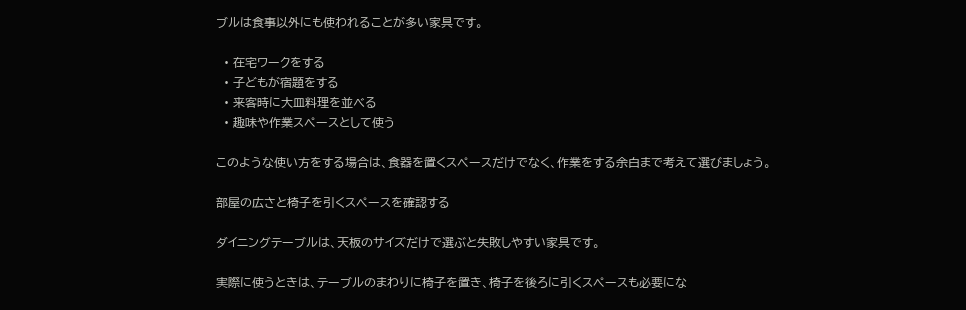ブルは食事以外にも使われることが多い家具です。

  • 在宅ワークをする
  • 子どもが宿題をする
  • 来客時に大皿料理を並べる
  • 趣味や作業スペースとして使う

このような使い方をする場合は、食器を置くスペースだけでなく、作業をする余白まで考えて選びましょう。

部屋の広さと椅子を引くスペースを確認する

ダイニングテーブルは、天板のサイズだけで選ぶと失敗しやすい家具です。

実際に使うときは、テーブルのまわりに椅子を置き、椅子を後ろに引くスペースも必要にな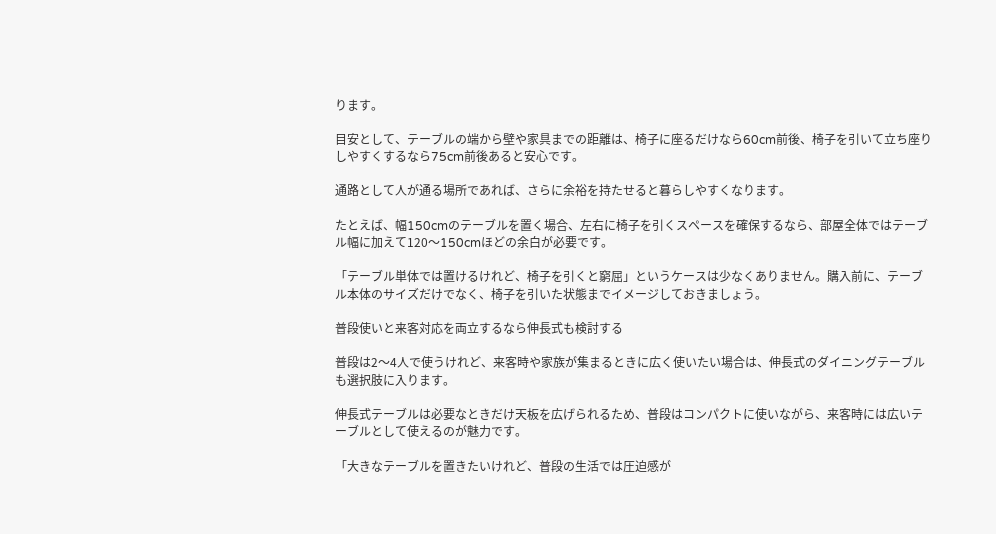ります。

目安として、テーブルの端から壁や家具までの距離は、椅子に座るだけなら60cm前後、椅子を引いて立ち座りしやすくするなら75cm前後あると安心です。

通路として人が通る場所であれば、さらに余裕を持たせると暮らしやすくなります。

たとえば、幅150cmのテーブルを置く場合、左右に椅子を引くスペースを確保するなら、部屋全体ではテーブル幅に加えて120〜150cmほどの余白が必要です。

「テーブル単体では置けるけれど、椅子を引くと窮屈」というケースは少なくありません。購入前に、テーブル本体のサイズだけでなく、椅子を引いた状態までイメージしておきましょう。

普段使いと来客対応を両立するなら伸長式も検討する

普段は2〜4人で使うけれど、来客時や家族が集まるときに広く使いたい場合は、伸長式のダイニングテーブルも選択肢に入ります。

伸長式テーブルは必要なときだけ天板を広げられるため、普段はコンパクトに使いながら、来客時には広いテーブルとして使えるのが魅力です。

「大きなテーブルを置きたいけれど、普段の生活では圧迫感が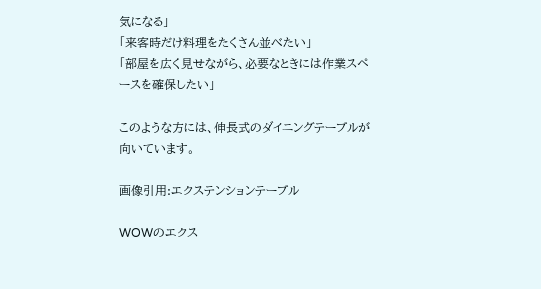気になる」
「来客時だけ料理をたくさん並べたい」
「部屋を広く見せながら、必要なときには作業スペースを確保したい」

このような方には、伸長式のダイニングテーブルが向いています。

画像引用:エクステンションテーブル

WOWのエクス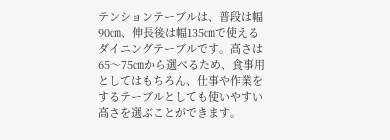テンションテーブルは、普段は幅90㎝、伸長後は幅135㎝で使えるダイニングテーブルです。高さは65〜75㎝から選べるため、食事用としてはもちろん、仕事や作業をするテーブルとしても使いやすい高さを選ぶことができます。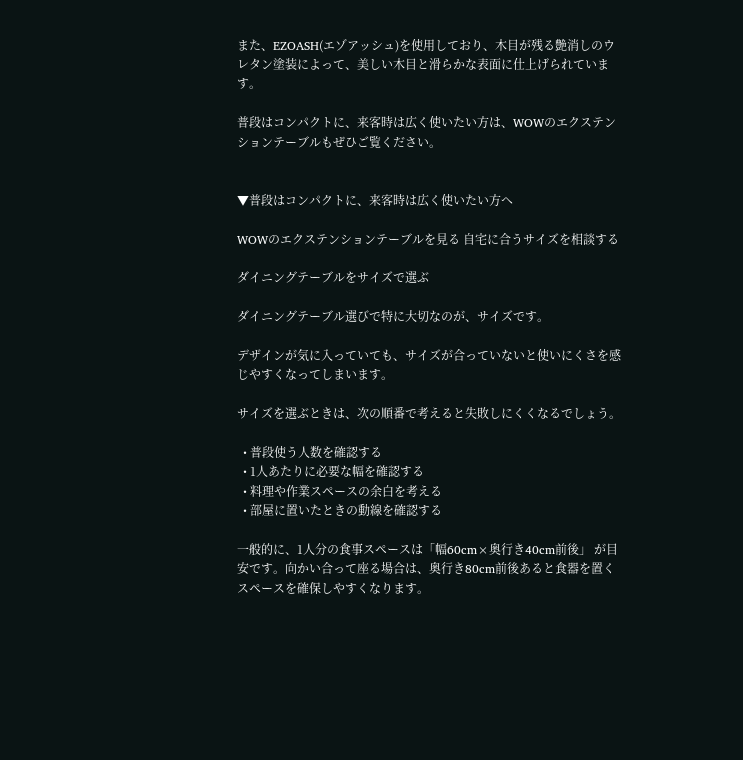また、EZOASH(エゾアッシュ)を使用しており、木目が残る艶消しのウレタン塗装によって、美しい木目と滑らかな表面に仕上げられています。

普段はコンパクトに、来客時は広く使いたい方は、WOWのエクステンションテーブルもぜひご覧ください。


▼普段はコンパクトに、来客時は広く使いたい方へ

WOWのエクステンションテーブルを見る 自宅に合うサイズを相談する

ダイニングテーブルをサイズで選ぶ

ダイニングテーブル選びで特に大切なのが、サイズです。

デザインが気に入っていても、サイズが合っていないと使いにくさを感じやすくなってしまいます。

サイズを選ぶときは、次の順番で考えると失敗しにくくなるでしょう。

  • 普段使う人数を確認する
  • 1人あたりに必要な幅を確認する
  • 料理や作業スペースの余白を考える
  • 部屋に置いたときの動線を確認する

一般的に、1人分の食事スペースは「幅60cm×奥行き40cm前後」 が目安です。向かい合って座る場合は、奥行き80cm前後あると食器を置くスペースを確保しやすくなります。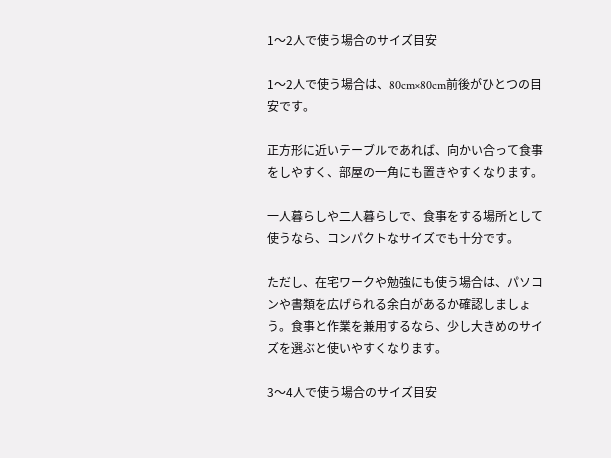1〜2人で使う場合のサイズ目安

1〜2人で使う場合は、80cm×80cm前後がひとつの目安です。

正方形に近いテーブルであれば、向かい合って食事をしやすく、部屋の一角にも置きやすくなります。

一人暮らしや二人暮らしで、食事をする場所として使うなら、コンパクトなサイズでも十分です。

ただし、在宅ワークや勉強にも使う場合は、パソコンや書類を広げられる余白があるか確認しましょう。食事と作業を兼用するなら、少し大きめのサイズを選ぶと使いやすくなります。

3〜4人で使う場合のサイズ目安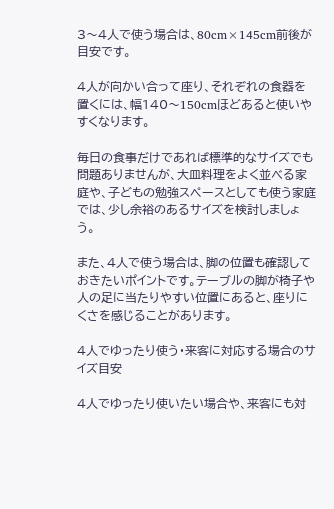3〜4人で使う場合は、80cm×145cm前後が目安です。

4人が向かい合って座り、それぞれの食器を置くには、幅140〜150cmほどあると使いやすくなります。

毎日の食事だけであれば標準的なサイズでも問題ありませんが、大皿料理をよく並べる家庭や、子どもの勉強スペースとしても使う家庭では、少し余裕のあるサイズを検討しましょう。

また、4人で使う場合は、脚の位置も確認しておきたいポイントです。テーブルの脚が椅子や人の足に当たりやすい位置にあると、座りにくさを感じることがあります。

4人でゆったり使う・来客に対応する場合のサイズ目安

4人でゆったり使いたい場合や、来客にも対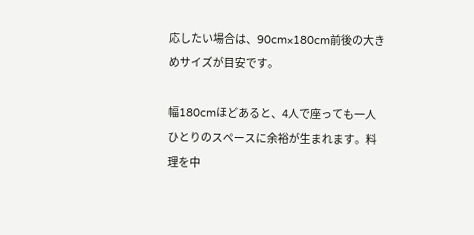応したい場合は、90cm×180cm前後の大きめサイズが目安です。

幅180cmほどあると、4人で座っても一人ひとりのスペースに余裕が生まれます。料理を中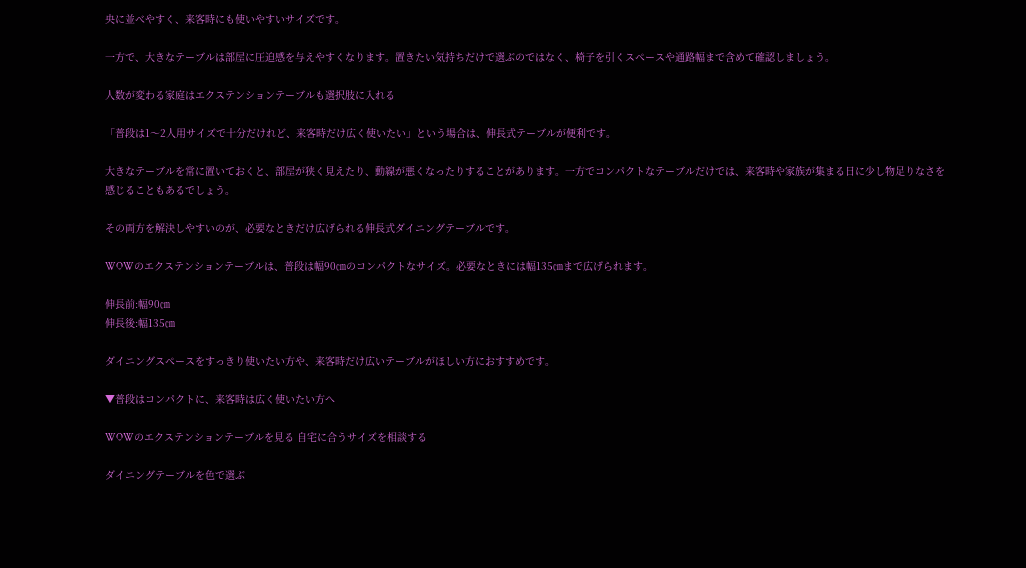央に並べやすく、来客時にも使いやすいサイズです。

一方で、大きなテーブルは部屋に圧迫感を与えやすくなります。置きたい気持ちだけで選ぶのではなく、椅子を引くスペースや通路幅まで含めて確認しましょう。

人数が変わる家庭はエクステンションテーブルも選択肢に入れる

「普段は1〜2人用サイズで十分だけれど、来客時だけ広く使いたい」という場合は、伸長式テーブルが便利です。

大きなテーブルを常に置いておくと、部屋が狭く見えたり、動線が悪くなったりすることがあります。一方でコンパクトなテーブルだけでは、来客時や家族が集まる日に少し物足りなさを感じることもあるでしょう。

その両方を解決しやすいのが、必要なときだけ広げられる伸長式ダイニングテーブルです。

WOWのエクステンションテーブルは、普段は幅90㎝のコンパクトなサイズ。必要なときには幅135㎝まで広げられます。

伸長前:幅90㎝
伸長後:幅135㎝

ダイニングスペースをすっきり使いたい方や、来客時だけ広いテーブルがほしい方におすすめです。

▼普段はコンパクトに、来客時は広く使いたい方へ

WOWのエクステンションテーブルを見る 自宅に合うサイズを相談する

ダイニングテーブルを色で選ぶ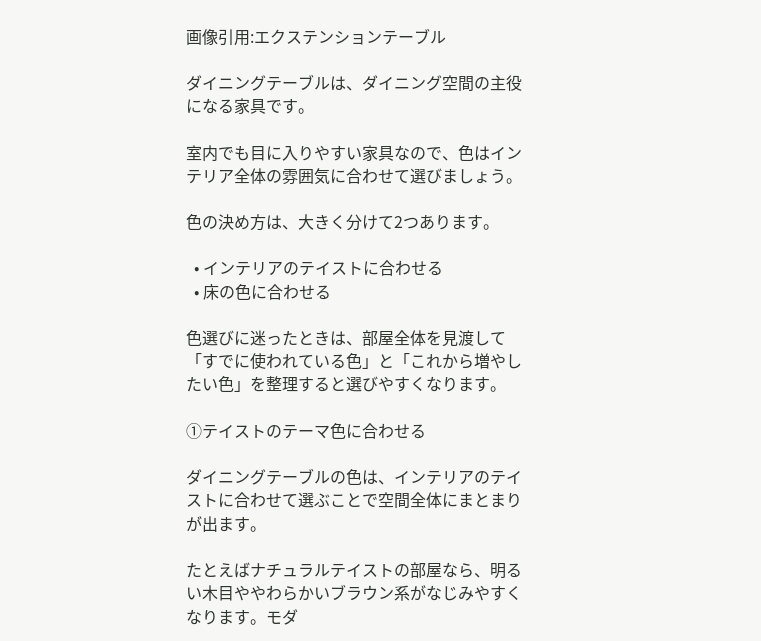画像引用:エクステンションテーブル

ダイニングテーブルは、ダイニング空間の主役になる家具です。

室内でも目に入りやすい家具なので、色はインテリア全体の雰囲気に合わせて選びましょう。

色の決め方は、大きく分けて2つあります。

  • インテリアのテイストに合わせる
  • 床の色に合わせる

色選びに迷ったときは、部屋全体を見渡して「すでに使われている色」と「これから増やしたい色」を整理すると選びやすくなります。

①テイストのテーマ色に合わせる

ダイニングテーブルの色は、インテリアのテイストに合わせて選ぶことで空間全体にまとまりが出ます。

たとえばナチュラルテイストの部屋なら、明るい木目ややわらかいブラウン系がなじみやすくなります。モダ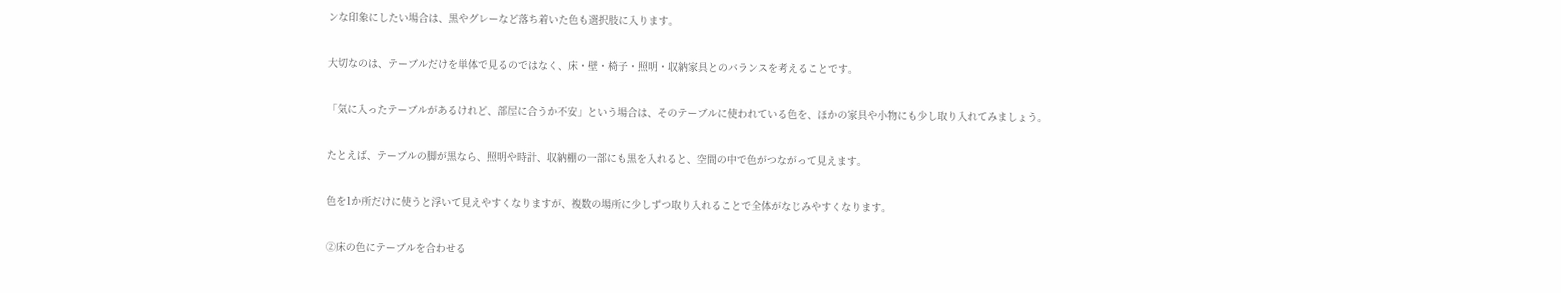ンな印象にしたい場合は、黒やグレーなど落ち着いた色も選択肢に入ります。

大切なのは、テーブルだけを単体で見るのではなく、床・壁・椅子・照明・収納家具とのバランスを考えることです。

「気に入ったテーブルがあるけれど、部屋に合うか不安」という場合は、そのテーブルに使われている色を、ほかの家具や小物にも少し取り入れてみましょう。

たとえば、テーブルの脚が黒なら、照明や時計、収納棚の一部にも黒を入れると、空間の中で色がつながって見えます。

色を1か所だけに使うと浮いて見えやすくなりますが、複数の場所に少しずつ取り入れることで全体がなじみやすくなります。

②床の色にテーブルを合わせる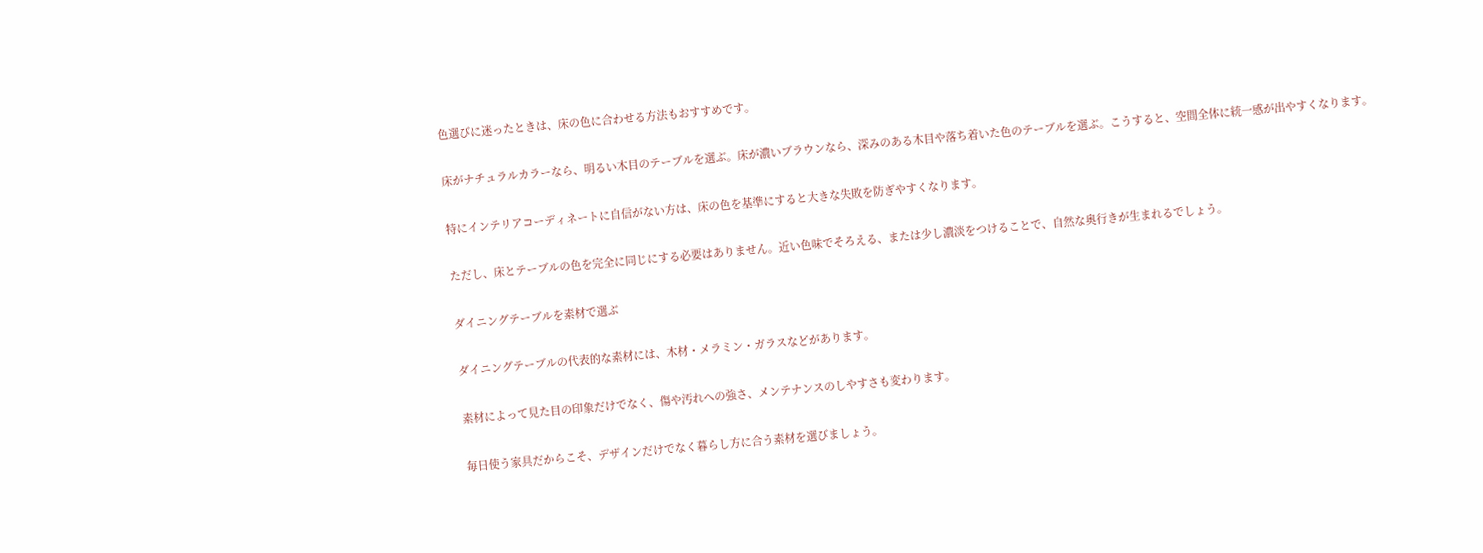色選びに迷ったときは、床の色に合わせる方法もおすすめです。

床がナチュラルカラーなら、明るい木目のテーブルを選ぶ。床が濃いブラウンなら、深みのある木目や落ち着いた色のテーブルを選ぶ。こうすると、空間全体に統一感が出やすくなります。

特にインテリアコーディネートに自信がない方は、床の色を基準にすると大きな失敗を防ぎやすくなります。

ただし、床とテーブルの色を完全に同じにする必要はありません。近い色味でそろえる、または少し濃淡をつけることで、自然な奥行きが生まれるでしょう。

ダイニングテーブルを素材で選ぶ

ダイニングテーブルの代表的な素材には、木材・メラミン・ガラスなどがあります。

素材によって見た目の印象だけでなく、傷や汚れへの強さ、メンテナンスのしやすさも変わります。

毎日使う家具だからこそ、デザインだけでなく暮らし方に合う素材を選びましょう。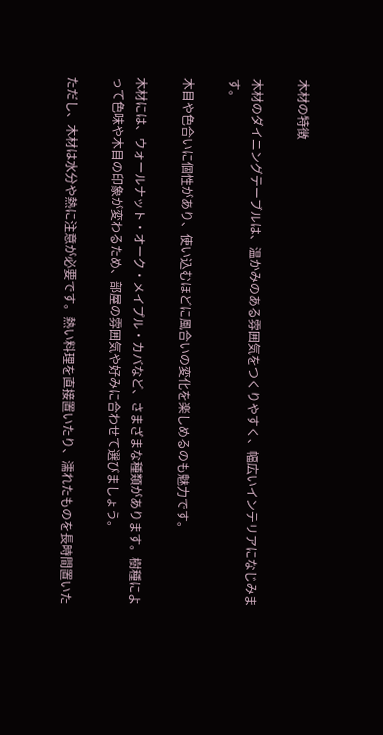木材の特徴

木材のダイニングテーブルは、温かみのある雰囲気をつくりやすく、幅広いインテリアになじみます。

木目や色合いに個性があり、使い込むほどに風合いの変化を楽しめるのも魅力です。

木材には、ウォールナット・オーク・メイプル・カバなど、さまざまな種類があります。樹種によって色味や木目の印象が変わるため、部屋の雰囲気や好みに合わせて選びましょう。

ただし、木材は水分や熱に注意が必要です。熱い料理を直接置いたり、濡れたものを長時間置いた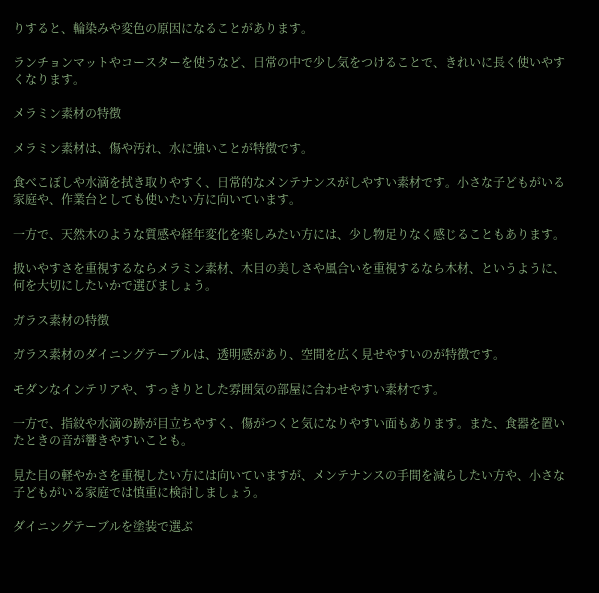りすると、輪染みや変色の原因になることがあります。

ランチョンマットやコースターを使うなど、日常の中で少し気をつけることで、きれいに長く使いやすくなります。

メラミン素材の特徴

メラミン素材は、傷や汚れ、水に強いことが特徴です。

食べこぼしや水滴を拭き取りやすく、日常的なメンテナンスがしやすい素材です。小さな子どもがいる家庭や、作業台としても使いたい方に向いています。

一方で、天然木のような質感や経年変化を楽しみたい方には、少し物足りなく感じることもあります。

扱いやすさを重視するならメラミン素材、木目の美しさや風合いを重視するなら木材、というように、何を大切にしたいかで選びましょう。

ガラス素材の特徴

ガラス素材のダイニングテーブルは、透明感があり、空間を広く見せやすいのが特徴です。

モダンなインテリアや、すっきりとした雰囲気の部屋に合わせやすい素材です。

一方で、指紋や水滴の跡が目立ちやすく、傷がつくと気になりやすい面もあります。また、食器を置いたときの音が響きやすいことも。

見た目の軽やかさを重視したい方には向いていますが、メンテナンスの手間を減らしたい方や、小さな子どもがいる家庭では慎重に検討しましょう。

ダイニングテーブルを塗装で選ぶ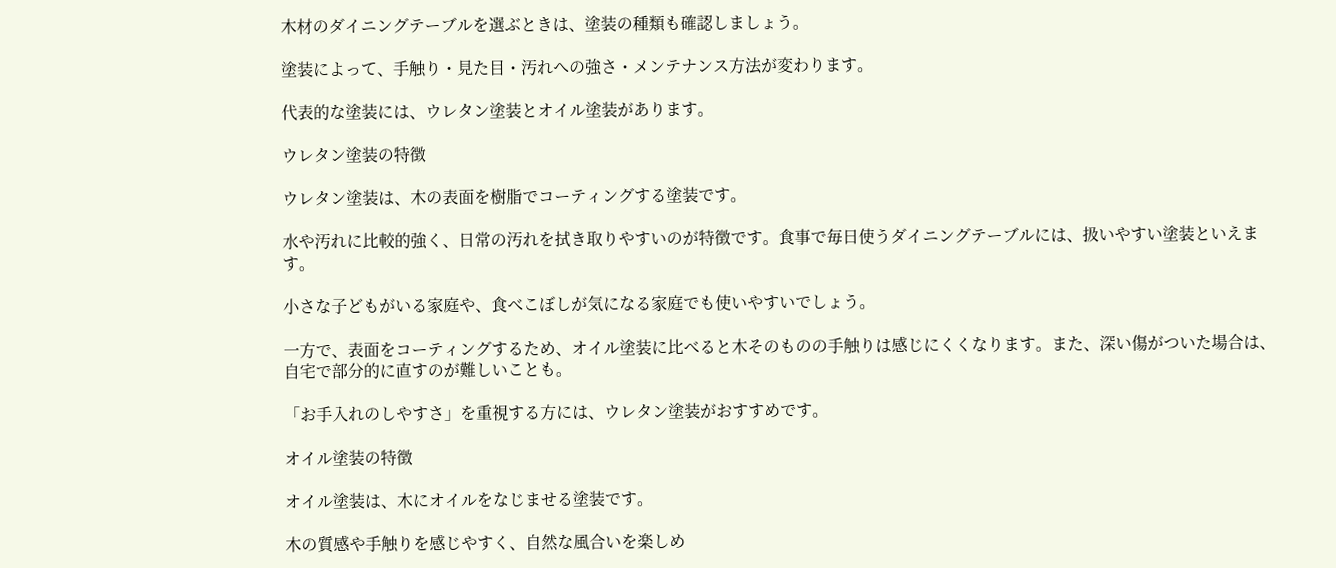木材のダイニングテーブルを選ぶときは、塗装の種類も確認しましょう。

塗装によって、手触り・見た目・汚れへの強さ・メンテナンス方法が変わります。

代表的な塗装には、ウレタン塗装とオイル塗装があります。

ウレタン塗装の特徴

ウレタン塗装は、木の表面を樹脂でコーティングする塗装です。

水や汚れに比較的強く、日常の汚れを拭き取りやすいのが特徴です。食事で毎日使うダイニングテーブルには、扱いやすい塗装といえます。

小さな子どもがいる家庭や、食べこぼしが気になる家庭でも使いやすいでしょう。

一方で、表面をコーティングするため、オイル塗装に比べると木そのものの手触りは感じにくくなります。また、深い傷がついた場合は、自宅で部分的に直すのが難しいことも。

「お手入れのしやすさ」を重視する方には、ウレタン塗装がおすすめです。

オイル塗装の特徴

オイル塗装は、木にオイルをなじませる塗装です。

木の質感や手触りを感じやすく、自然な風合いを楽しめ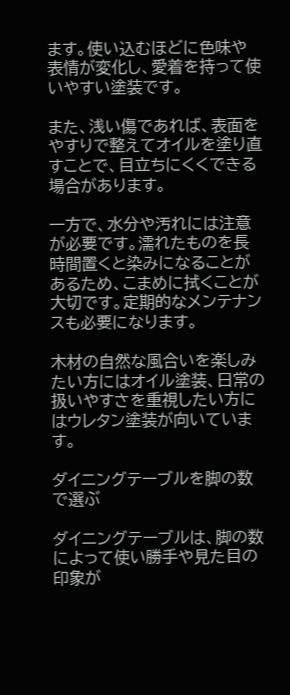ます。使い込むほどに色味や表情が変化し、愛着を持って使いやすい塗装です。

また、浅い傷であれば、表面をやすりで整えてオイルを塗り直すことで、目立ちにくくできる場合があります。

一方で、水分や汚れには注意が必要です。濡れたものを長時間置くと染みになることがあるため、こまめに拭くことが大切です。定期的なメンテナンスも必要になります。

木材の自然な風合いを楽しみたい方にはオイル塗装、日常の扱いやすさを重視したい方にはウレタン塗装が向いています。

ダイニングテーブルを脚の数で選ぶ

ダイニングテーブルは、脚の数によって使い勝手や見た目の印象が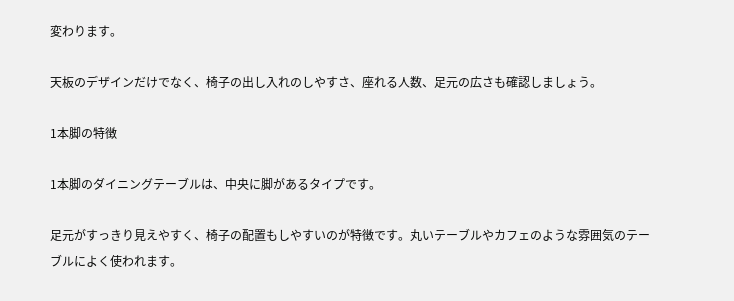変わります。

天板のデザインだけでなく、椅子の出し入れのしやすさ、座れる人数、足元の広さも確認しましょう。

1本脚の特徴

1本脚のダイニングテーブルは、中央に脚があるタイプです。

足元がすっきり見えやすく、椅子の配置もしやすいのが特徴です。丸いテーブルやカフェのような雰囲気のテーブルによく使われます。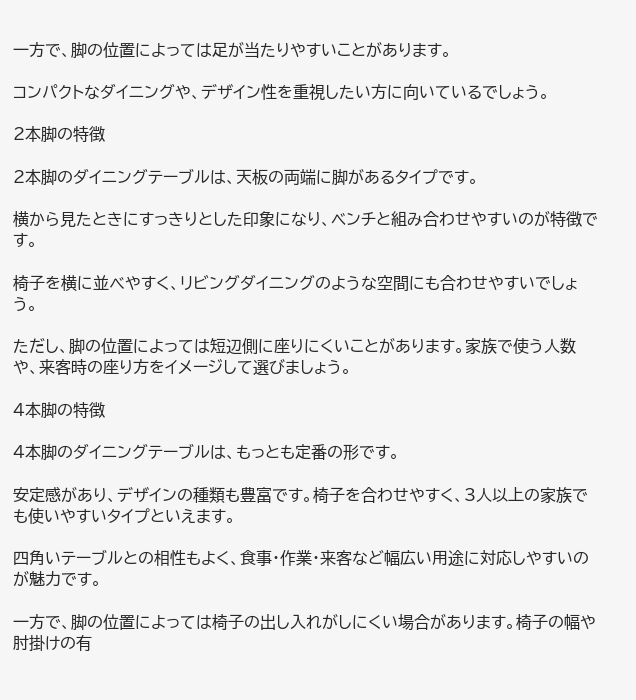一方で、脚の位置によっては足が当たりやすいことがあります。

コンパクトなダイニングや、デザイン性を重視したい方に向いているでしょう。

2本脚の特徴

2本脚のダイニングテーブルは、天板の両端に脚があるタイプです。

横から見たときにすっきりとした印象になり、ベンチと組み合わせやすいのが特徴です。

椅子を横に並べやすく、リビングダイニングのような空間にも合わせやすいでしょう。

ただし、脚の位置によっては短辺側に座りにくいことがあります。家族で使う人数や、来客時の座り方をイメージして選びましょう。

4本脚の特徴

4本脚のダイニングテーブルは、もっとも定番の形です。

安定感があり、デザインの種類も豊富です。椅子を合わせやすく、3人以上の家族でも使いやすいタイプといえます。

四角いテーブルとの相性もよく、食事・作業・来客など幅広い用途に対応しやすいのが魅力です。

一方で、脚の位置によっては椅子の出し入れがしにくい場合があります。椅子の幅や肘掛けの有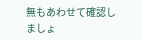無もあわせて確認しましょ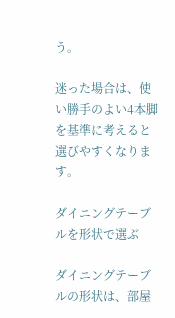う。

迷った場合は、使い勝手のよい4本脚を基準に考えると選びやすくなります。

ダイニングテーブルを形状で選ぶ

ダイニングテーブルの形状は、部屋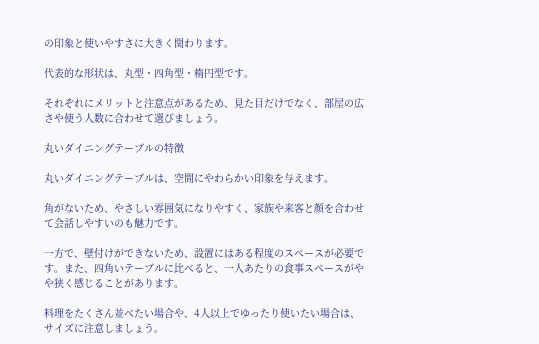の印象と使いやすさに大きく関わります。

代表的な形状は、丸型・四角型・楕円型です。

それぞれにメリットと注意点があるため、見た目だけでなく、部屋の広さや使う人数に合わせて選びましょう。

丸いダイニングテーブルの特徴

丸いダイニングテーブルは、空間にやわらかい印象を与えます。

角がないため、やさしい雰囲気になりやすく、家族や来客と顔を合わせて会話しやすいのも魅力です。

一方で、壁付けができないため、設置にはある程度のスペースが必要です。また、四角いテーブルに比べると、一人あたりの食事スペースがやや狭く感じることがあります。

料理をたくさん並べたい場合や、4人以上でゆったり使いたい場合は、サイズに注意しましょう。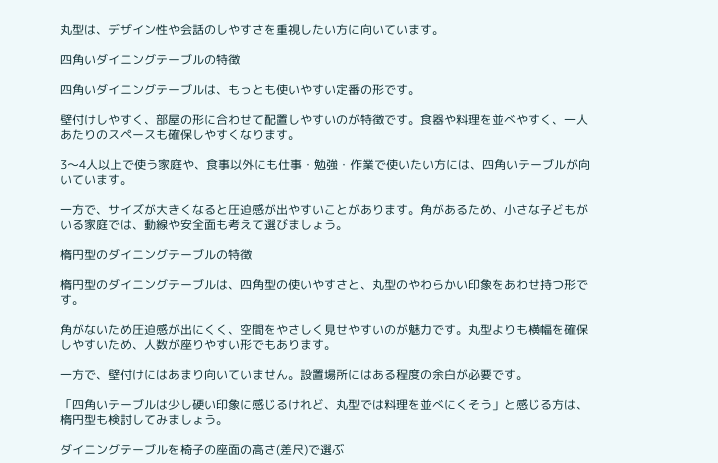丸型は、デザイン性や会話のしやすさを重視したい方に向いています。

四角いダイニングテーブルの特徴

四角いダイニングテーブルは、もっとも使いやすい定番の形です。

壁付けしやすく、部屋の形に合わせて配置しやすいのが特徴です。食器や料理を並べやすく、一人あたりのスペースも確保しやすくなります。

3〜4人以上で使う家庭や、食事以外にも仕事・勉強・作業で使いたい方には、四角いテーブルが向いています。

一方で、サイズが大きくなると圧迫感が出やすいことがあります。角があるため、小さな子どもがいる家庭では、動線や安全面も考えて選びましょう。

楕円型のダイニングテーブルの特徴

楕円型のダイニングテーブルは、四角型の使いやすさと、丸型のやわらかい印象をあわせ持つ形です。

角がないため圧迫感が出にくく、空間をやさしく見せやすいのが魅力です。丸型よりも横幅を確保しやすいため、人数が座りやすい形でもあります。

一方で、壁付けにはあまり向いていません。設置場所にはある程度の余白が必要です。

「四角いテーブルは少し硬い印象に感じるけれど、丸型では料理を並べにくそう」と感じる方は、楕円型も検討してみましょう。

ダイニングテーブルを椅子の座面の高さ(差尺)で選ぶ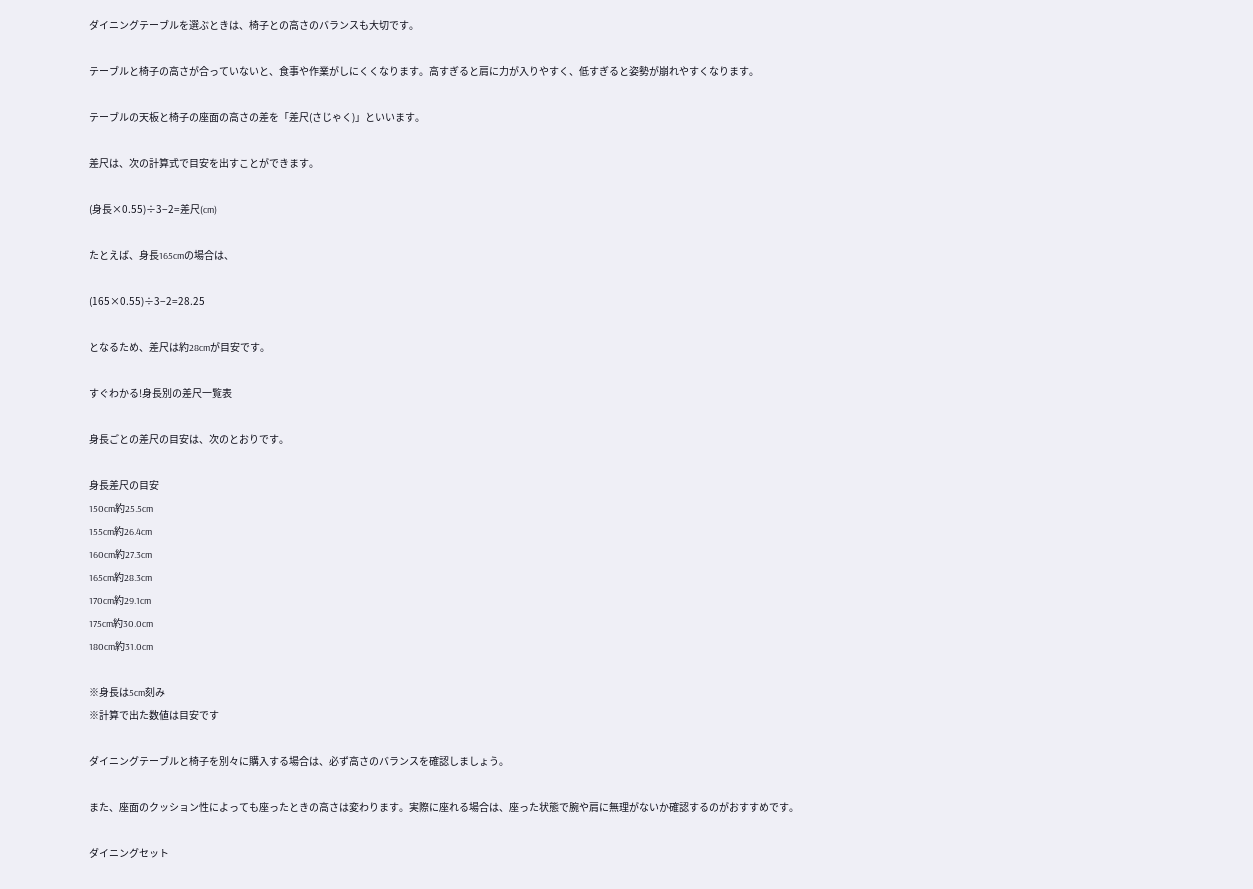ダイニングテーブルを選ぶときは、椅子との高さのバランスも大切です。

テーブルと椅子の高さが合っていないと、食事や作業がしにくくなります。高すぎると肩に力が入りやすく、低すぎると姿勢が崩れやすくなります。

テーブルの天板と椅子の座面の高さの差を「差尺(さじゃく)」といいます。

差尺は、次の計算式で目安を出すことができます。

(身長×0.55)÷3−2=差尺(cm)

たとえば、身長165cmの場合は、

(165×0.55)÷3−2=28.25

となるため、差尺は約28cmが目安です。

すぐわかる!身長別の差尺一覧表

身長ごとの差尺の目安は、次のとおりです。

身長差尺の目安
150cm約25.5cm
155cm約26.4cm
160cm約27.3cm
165cm約28.3cm
170cm約29.1cm
175cm約30.0cm
180cm約31.0cm

※身長は5cm刻み
※計算で出た数値は目安です

ダイニングテーブルと椅子を別々に購入する場合は、必ず高さのバランスを確認しましょう。

また、座面のクッション性によっても座ったときの高さは変わります。実際に座れる場合は、座った状態で腕や肩に無理がないか確認するのがおすすめです。

ダイニングセット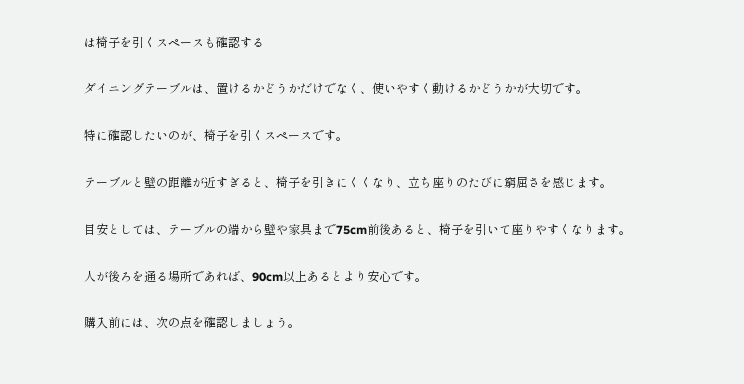は椅子を引くスペースも確認する

ダイニングテーブルは、置けるかどうかだけでなく、使いやすく動けるかどうかが大切です。

特に確認したいのが、椅子を引くスペースです。

テーブルと壁の距離が近すぎると、椅子を引きにくくなり、立ち座りのたびに窮屈さを感じます。

目安としては、テーブルの端から壁や家具まで75cm前後あると、椅子を引いて座りやすくなります。

人が後ろを通る場所であれば、90cm以上あるとより安心です。

購入前には、次の点を確認しましょう。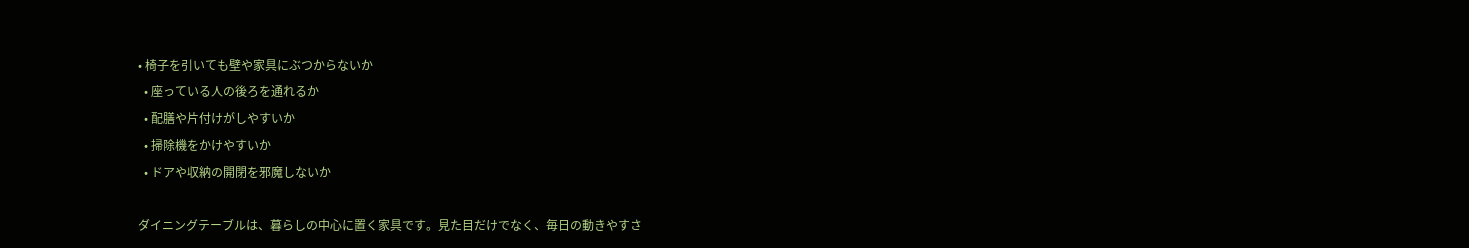• 椅子を引いても壁や家具にぶつからないか
  • 座っている人の後ろを通れるか
  • 配膳や片付けがしやすいか
  • 掃除機をかけやすいか
  • ドアや収納の開閉を邪魔しないか

ダイニングテーブルは、暮らしの中心に置く家具です。見た目だけでなく、毎日の動きやすさ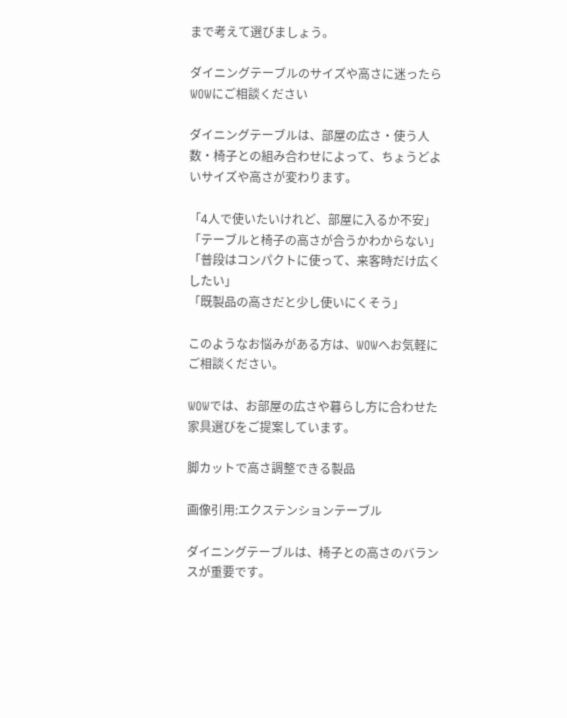まで考えて選びましょう。

ダイニングテーブルのサイズや高さに迷ったらWOWにご相談ください

ダイニングテーブルは、部屋の広さ・使う人数・椅子との組み合わせによって、ちょうどよいサイズや高さが変わります。

「4人で使いたいけれど、部屋に入るか不安」
「テーブルと椅子の高さが合うかわからない」
「普段はコンパクトに使って、来客時だけ広くしたい」
「既製品の高さだと少し使いにくそう」

このようなお悩みがある方は、WOWへお気軽にご相談ください。

WOWでは、お部屋の広さや暮らし方に合わせた家具選びをご提案しています。

脚カットで高さ調整できる製品

画像引用:エクステンションテーブル

ダイニングテーブルは、椅子との高さのバランスが重要です。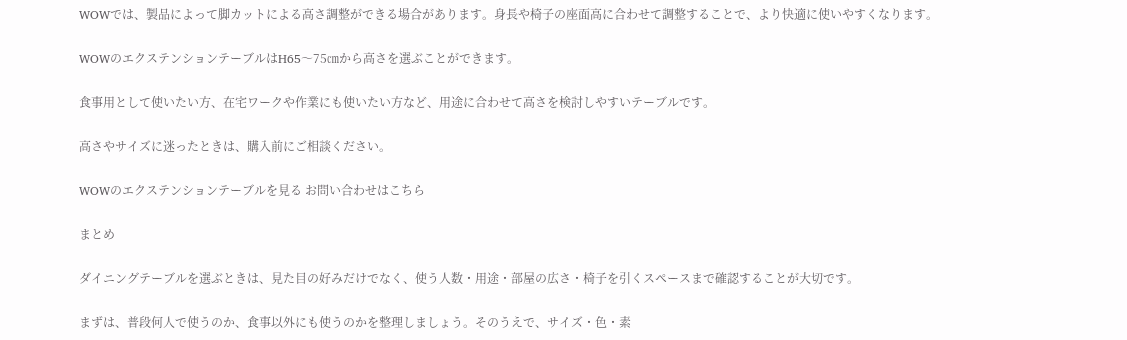WOWでは、製品によって脚カットによる高さ調整ができる場合があります。身長や椅子の座面高に合わせて調整することで、より快適に使いやすくなります。

WOWのエクステンションテーブルはH65〜75㎝から高さを選ぶことができます。

食事用として使いたい方、在宅ワークや作業にも使いたい方など、用途に合わせて高さを検討しやすいテーブルです。

高さやサイズに迷ったときは、購入前にご相談ください。

WOWのエクステンションテーブルを見る お問い合わせはこちら

まとめ

ダイニングテーブルを選ぶときは、見た目の好みだけでなく、使う人数・用途・部屋の広さ・椅子を引くスペースまで確認することが大切です。

まずは、普段何人で使うのか、食事以外にも使うのかを整理しましょう。そのうえで、サイズ・色・素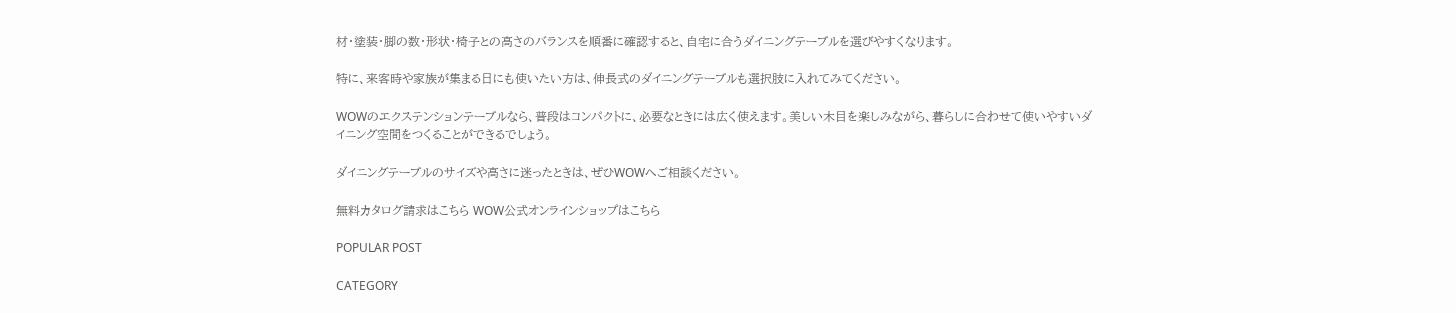材・塗装・脚の数・形状・椅子との高さのバランスを順番に確認すると、自宅に合うダイニングテーブルを選びやすくなります。

特に、来客時や家族が集まる日にも使いたい方は、伸長式のダイニングテーブルも選択肢に入れてみてください。

WOWのエクステンションテーブルなら、普段はコンパクトに、必要なときには広く使えます。美しい木目を楽しみながら、暮らしに合わせて使いやすいダイニング空間をつくることができるでしょう。

ダイニングテーブルのサイズや高さに迷ったときは、ぜひWOWへご相談ください。

無料カタログ請求はこちら WOW公式オンラインショップはこちら

POPULAR POST

CATEGORY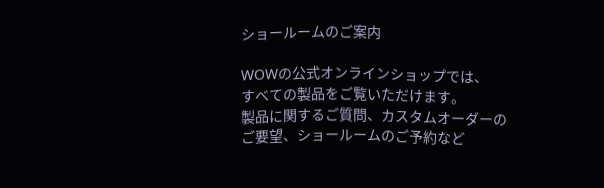ショールームのご案内

WOWの公式オンラインショップでは、
すべての製品をご覧いただけます。
製品に関するご質問、カスタムオーダーの
ご要望、ショールームのご予約など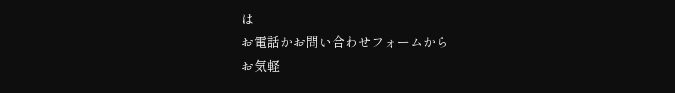は
お電話かお問い合わせフォームから
お気軽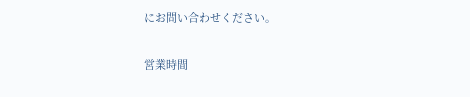にお問い合わせください。

営業時間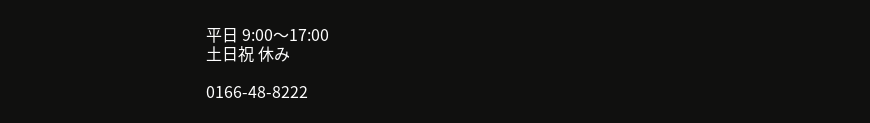平日 9:00〜17:00
土日祝 休み

0166-48-8222